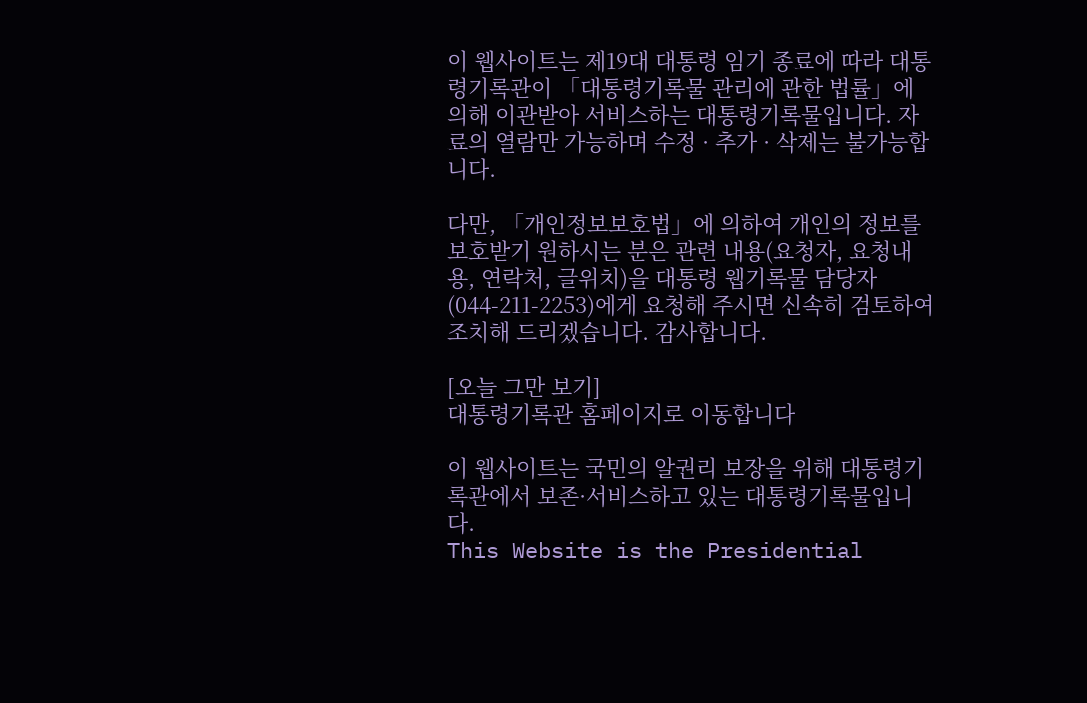이 웹사이트는 제19대 대통령 임기 종료에 따라 대통령기록관이 「대통령기록물 관리에 관한 법률」에 의해 이관받아 서비스하는 대통령기록물입니다. 자료의 열람만 가능하며 수정 · 추가 · 삭제는 불가능합니다.

다만, 「개인정보보호법」에 의하여 개인의 정보를 보호받기 원하시는 분은 관련 내용(요청자, 요청내용, 연락처, 글위치)을 대통령 웹기록물 담당자(044-211-2253)에게 요청해 주시면 신속히 검토하여 조치해 드리겠습니다. 감사합니다.

[오늘 그만 보기]
대통령기록관 홈페이지로 이동합니다

이 웹사이트는 국민의 알권리 보장을 위해 대통령기록관에서 보존·서비스하고 있는 대통령기록물입니다.
This Website is the Presidential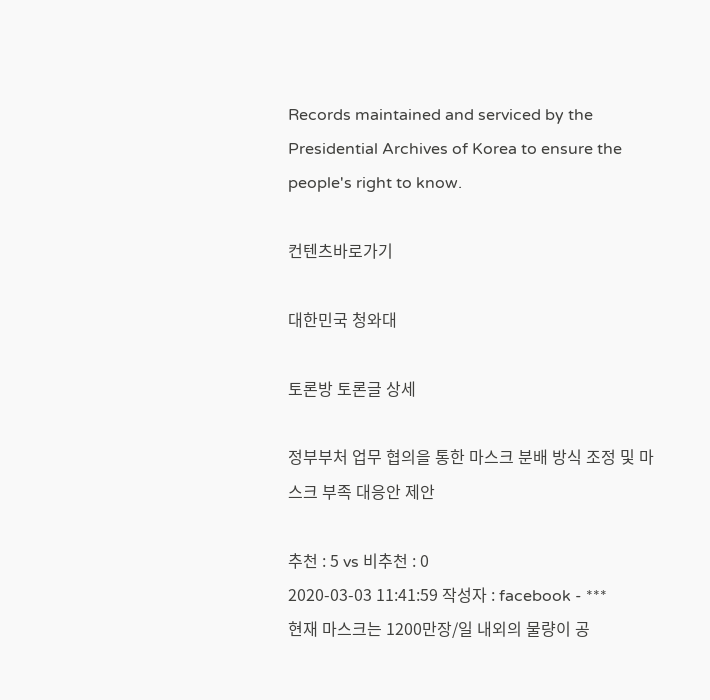Records maintained and serviced by the Presidential Archives of Korea to ensure the people's right to know.

컨텐츠바로가기

대한민국 청와대

토론방 토론글 상세

정부부처 업무 협의을 통한 마스크 분배 방식 조정 및 마스크 부족 대응안 제안

추천 : 5 vs 비추천 : 0
2020-03-03 11:41:59 작성자 : facebook - ***
현재 마스크는 1200만장/일 내외의 물량이 공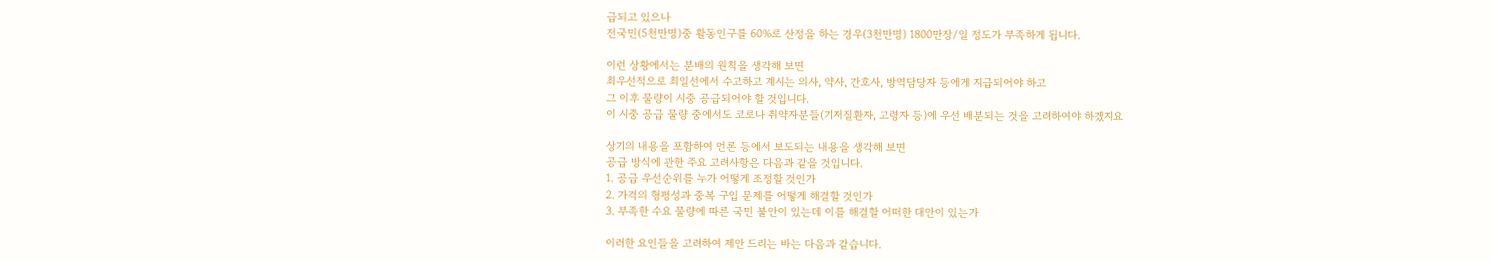급되고 있으나
전국민(5천만명)중 활동인구를 60%로 산정을 하는 경우(3천만명) 1800만장/일 정도가 부족하게 됩니다.

이런 상황에서는 분배의 원칙을 생각해 보면
최우선적으로 최일선에서 수고하고 계시는 의사, 약사, 간호사, 방역담당자 등에게 지급되어야 하고
그 이후 물량이 시중 공급되어야 할 것입니다.
이 시중 공급 물량 중에서도 코로나 취약자분들(기저질환자, 고령자 등)에 우선 배분되는 것을 고려하여야 하겠지요

상기의 내용을 포함하여 언론 등에서 보도되는 내용을 생각해 보면
공급 방식에 관한 주요 고려사항은 다음과 같을 것입니다.
1. 공급 우선순위를 누가 어떻게 조정할 것인가
2. 가격의 형평성과 중복 구입 문제를 어떻게 해결할 것인가
3. 부족한 수요 물량에 따른 국민 불안이 있는데 이를 해결할 어떠한 대안이 있는가

이러한 요인들을 고려하여 제안 드리는 바는 다음과 같습니다.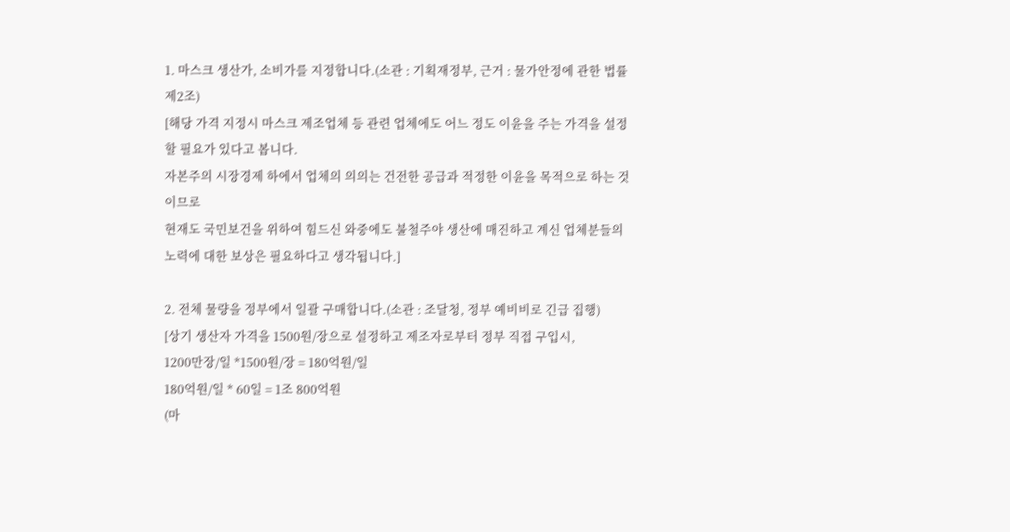1. 마스크 생산가, 소비가를 지정합니다.(소관 : 기획재정부, 근거 : 물가안정에 관한 법률 제2조)
[해당 가격 지정시 마스크 제조업체 등 관련 업체에도 어느 정도 이윤을 주는 가격을 설정할 필요가 있다고 봅니다.
자본주의 시장경제 하에서 업체의 의의는 건전한 공급과 적정한 이윤을 목적으로 하는 것이므로
현재도 국민보건을 위하여 힘드신 와중에도 불철주야 생산에 매진하고 계신 업체분들의 노력에 대한 보상은 필요하다고 생각됩니다.]

2. 전체 물량을 정부에서 일괄 구매합니다.(소관 : 조달청, 정부 예비비로 긴급 집행)
[상기 생산자 가격을 1500원/장으로 설정하고 제조자로부터 정부 직접 구입시,
1200만장/일 *1500원/장 = 180억원/일
180억원/일 * 60일 = 1조 800억원
(마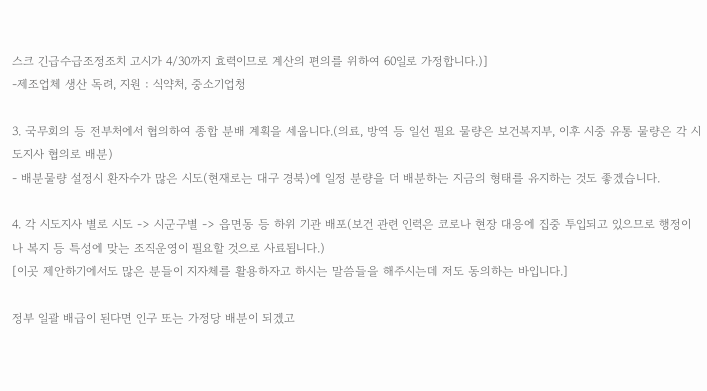스크 긴급수급조정조치 고시가 4/30까지 효력이므로 계산의 편의를 위하여 60일로 가정합니다.)]
-제조업체 생산 독려, 지원 : 식약처, 중소기업청

3. 국무회의 등 전부처에서 협의하여 종합 분배 계획을 세웁니다.(의료, 방역 등 일선 필요 물량은 보건복지부, 이후 시중 유통 물량은 각 시도지사 협의로 배분)
- 배분물량 설정시 환자수가 많은 시도(현재로는 대구 경북)에 일정 분량을 더 배분하는 지금의 형태를 유지하는 것도 좋겠습니다.

4. 각 시도지사 별로 시도 -> 시군구별 -> 읍면동 등 하위 기관 배포(보건 관련 인력은 코로나 현장 대응에 집중 투입되고 있으므로 행정이나 복지 등 특성에 맞는 조직운영이 필요할 것으로 사료됩니다.)
[이곳 제안하기에서도 많은 분들이 지자체를 활용하자고 하시는 말씀들을 해주시는데 저도 동의하는 바입니다.]

정부 일괄 배급이 된다면 인구 또는 가정당 배분이 되겠고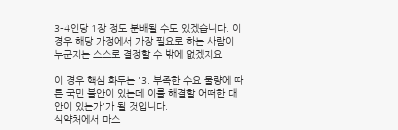3-4인당 1장 정도 분배될 수도 있겠습니다. 이 경우 해당 가정에서 가장 필요로 하는 사람이 누군지는 스스로 결정할 수 밖에 없겠지요

이 경우 핵심 화두는 '3. 부족한 수요 물량에 따른 국민 불안이 있는데 이를 해결할 어떠한 대안이 있는가'가 될 것입니다.
식약처에서 마스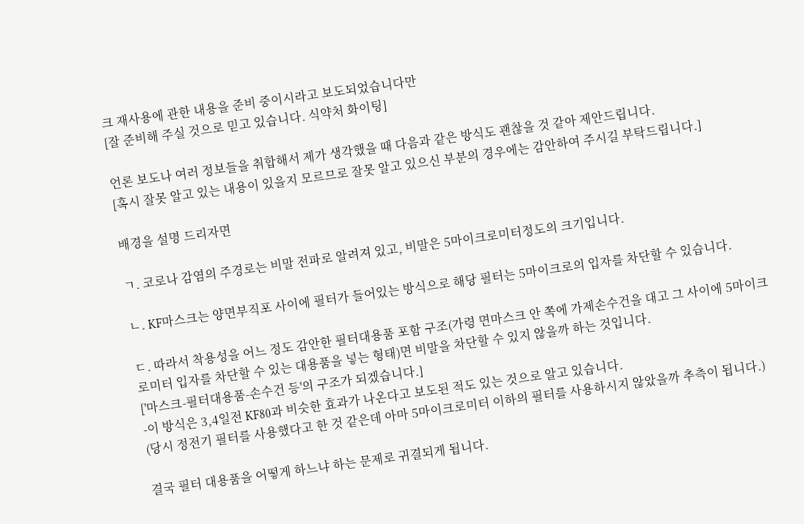크 재사용에 관한 내용을 준비 중이시라고 보도되었습니다만
[잘 준비해 주실 것으로 믿고 있습니다. 식약처 화이팅]

언론 보도나 여러 정보들을 취합해서 제가 생각했을 때 다음과 같은 방식도 괜찮을 것 같아 제안드립니다.
[혹시 잘못 알고 있는 내용이 있을지 모르므로 잘못 알고 있으신 부분의 경우에는 감안하여 주시길 부탁드립니다.]

배경을 설명 드리자면

ㄱ. 코로나 감염의 주경로는 비말 전파로 알려져 있고, 비말은 5마이크로미터정도의 크기입니다.

ㄴ. KF마스크는 양면부직포 사이에 필터가 들어있는 방식으로 해당 필터는 5마이크로의 입자를 차단할 수 있습니다.

ㄷ. 따라서 착용성을 어느 정도 감안한 필터대용품 포함 구조(가령 면마스크 안 쪽에 가제손수건을 대고 그 사이에 5마이크로미터 입자를 차단할 수 있는 대용품을 넣는 형태)면 비말을 차단할 수 있지 않을까 하는 것입니다.
['마스크-필터대용품-손수건 등'의 구조가 되겠습니다.]
-이 방식은 3,4일전 KF80과 비슷한 효과가 나온다고 보도된 적도 있는 것으로 알고 있습니다.
(당시 정전기 필터를 사용했다고 한 것 같은데 아마 5마이크로미터 이하의 필터를 사용하시지 않았을까 추측이 됩니다.)

결국 필터 대용품을 어떻게 하느냐 하는 문제로 귀결되게 됩니다.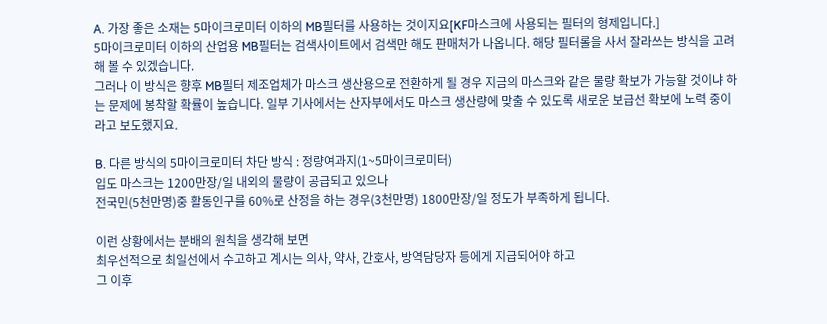A. 가장 좋은 소재는 5마이크로미터 이하의 MB필터를 사용하는 것이지요[KF마스크에 사용되는 필터의 형제입니다.]
5마이크로미터 이하의 산업용 MB필터는 검색사이트에서 검색만 해도 판매처가 나옵니다. 해당 필터롤을 사서 잘라쓰는 방식을 고려해 볼 수 있겠습니다.
그러나 이 방식은 향후 MB필터 제조업체가 마스크 생산용으로 전환하게 될 경우 지금의 마스크와 같은 물량 확보가 가능할 것이냐 하는 문제에 봉착할 확률이 높습니다. 일부 기사에서는 산자부에서도 마스크 생산량에 맞출 수 있도록 새로운 보급선 확보에 노력 중이라고 보도했지요.

B. 다른 방식의 5마이크로미터 차단 방식 : 정량여과지(1~5마이크로미터)
입도 마스크는 1200만장/일 내외의 물량이 공급되고 있으나
전국민(5천만명)중 활동인구를 60%로 산정을 하는 경우(3천만명) 1800만장/일 정도가 부족하게 됩니다.

이런 상황에서는 분배의 원칙을 생각해 보면
최우선적으로 최일선에서 수고하고 계시는 의사, 약사, 간호사, 방역담당자 등에게 지급되어야 하고
그 이후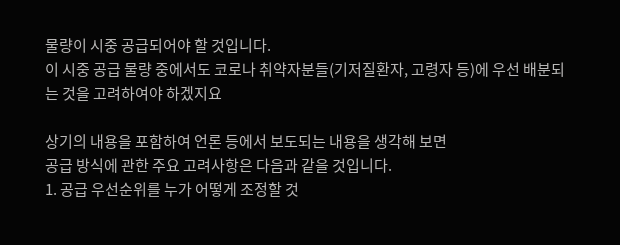물량이 시중 공급되어야 할 것입니다.
이 시중 공급 물량 중에서도 코로나 취약자분들(기저질환자, 고령자 등)에 우선 배분되는 것을 고려하여야 하겠지요

상기의 내용을 포함하여 언론 등에서 보도되는 내용을 생각해 보면
공급 방식에 관한 주요 고려사항은 다음과 같을 것입니다.
1. 공급 우선순위를 누가 어떻게 조정할 것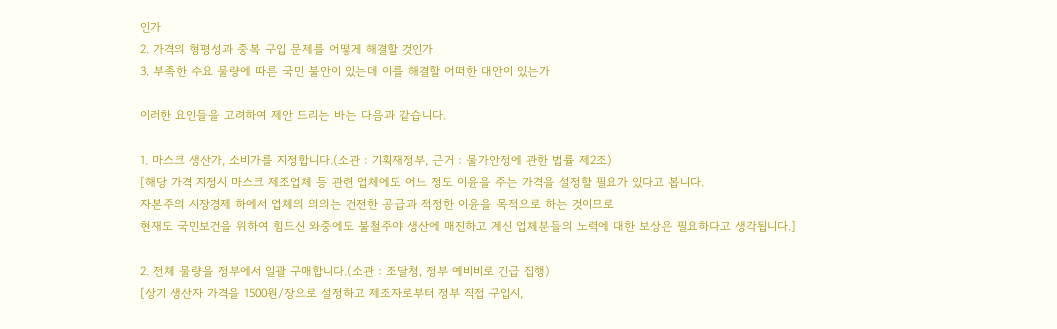인가
2. 가격의 형평성과 중복 구입 문제를 어떻게 해결할 것인가
3. 부족한 수요 물량에 따른 국민 불안이 있는데 이를 해결할 어떠한 대안이 있는가

이러한 요인들을 고려하여 제안 드리는 바는 다음과 같습니다.

1. 마스크 생산가, 소비가를 지정합니다.(소관 : 기획재정부, 근거 : 물가안정에 관한 법률 제2조)
[해당 가격 지정시 마스크 제조업체 등 관련 업체에도 어느 정도 이윤을 주는 가격을 설정할 필요가 있다고 봅니다.
자본주의 시장경제 하에서 업체의 의의는 건전한 공급과 적정한 이윤을 목적으로 하는 것이므로
현재도 국민보건을 위하여 힘드신 와중에도 불철주야 생산에 매진하고 계신 업체분들의 노력에 대한 보상은 필요하다고 생각됩니다.]

2. 전체 물량을 정부에서 일괄 구매합니다.(소관 : 조달청, 정부 예비비로 긴급 집행)
[상기 생산자 가격을 1500원/장으로 설정하고 제조자로부터 정부 직접 구입시,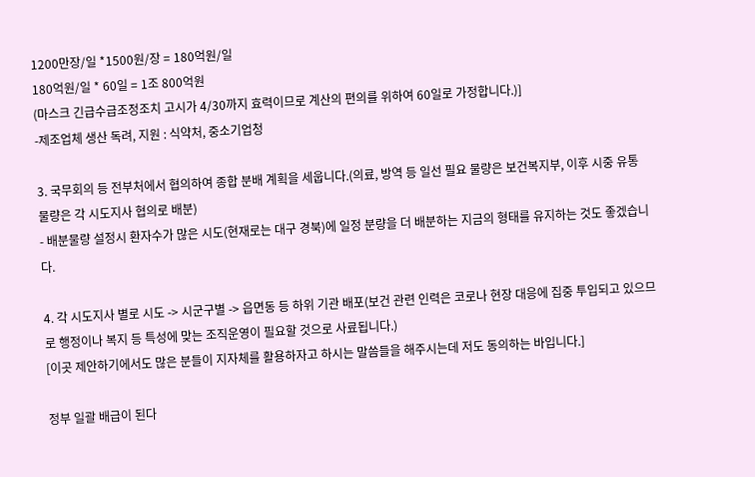1200만장/일 *1500원/장 = 180억원/일
180억원/일 * 60일 = 1조 800억원
(마스크 긴급수급조정조치 고시가 4/30까지 효력이므로 계산의 편의를 위하여 60일로 가정합니다.)]
-제조업체 생산 독려, 지원 : 식약처, 중소기업청

3. 국무회의 등 전부처에서 협의하여 종합 분배 계획을 세웁니다.(의료, 방역 등 일선 필요 물량은 보건복지부, 이후 시중 유통 물량은 각 시도지사 협의로 배분)
- 배분물량 설정시 환자수가 많은 시도(현재로는 대구 경북)에 일정 분량을 더 배분하는 지금의 형태를 유지하는 것도 좋겠습니다.

4. 각 시도지사 별로 시도 -> 시군구별 -> 읍면동 등 하위 기관 배포(보건 관련 인력은 코로나 현장 대응에 집중 투입되고 있으므로 행정이나 복지 등 특성에 맞는 조직운영이 필요할 것으로 사료됩니다.)
[이곳 제안하기에서도 많은 분들이 지자체를 활용하자고 하시는 말씀들을 해주시는데 저도 동의하는 바입니다.]

정부 일괄 배급이 된다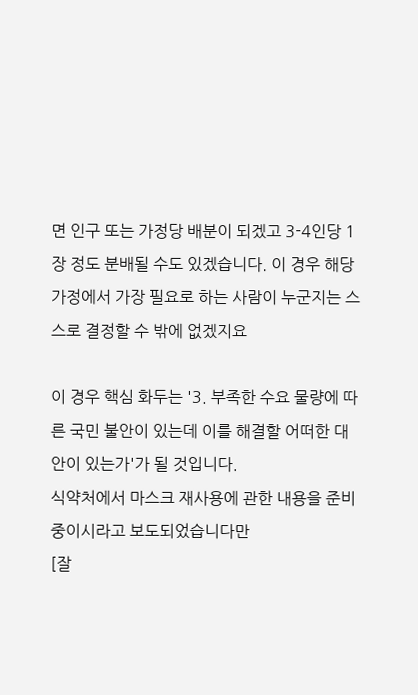면 인구 또는 가정당 배분이 되겠고 3-4인당 1장 정도 분배될 수도 있겠습니다. 이 경우 해당 가정에서 가장 필요로 하는 사람이 누군지는 스스로 결정할 수 밖에 없겠지요

이 경우 핵심 화두는 '3. 부족한 수요 물량에 따른 국민 불안이 있는데 이를 해결할 어떠한 대안이 있는가'가 될 것입니다.
식약처에서 마스크 재사용에 관한 내용을 준비 중이시라고 보도되었습니다만
[잘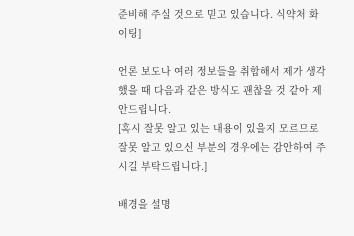준비해 주실 것으로 믿고 있습니다. 식약처 화이팅]

언론 보도나 여러 정보들을 취합해서 제가 생각했을 때 다음과 같은 방식도 괜찮을 것 같아 제안드립니다.
[혹시 잘못 알고 있는 내용이 있을지 모르므로 잘못 알고 있으신 부분의 경우에는 감안하여 주시길 부탁드립니다.]

배경을 설명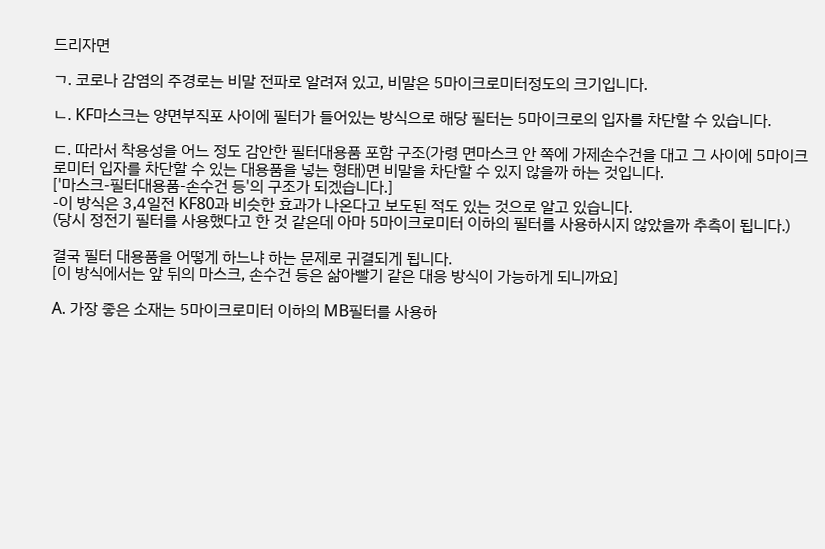드리자면

ㄱ. 코로나 감염의 주경로는 비말 전파로 알려져 있고, 비말은 5마이크로미터정도의 크기입니다.

ㄴ. KF마스크는 양면부직포 사이에 필터가 들어있는 방식으로 해당 필터는 5마이크로의 입자를 차단할 수 있습니다.

ㄷ. 따라서 착용성을 어느 정도 감안한 필터대용품 포함 구조(가령 면마스크 안 쪽에 가제손수건을 대고 그 사이에 5마이크로미터 입자를 차단할 수 있는 대용품을 넣는 형태)면 비말을 차단할 수 있지 않을까 하는 것입니다.
['마스크-필터대용품-손수건 등'의 구조가 되겠습니다.]
-이 방식은 3,4일전 KF80과 비슷한 효과가 나온다고 보도된 적도 있는 것으로 알고 있습니다.
(당시 정전기 필터를 사용했다고 한 것 같은데 아마 5마이크로미터 이하의 필터를 사용하시지 않았을까 추측이 됩니다.)

결국 필터 대용품을 어떻게 하느냐 하는 문제로 귀결되게 됩니다.
[이 방식에서는 앞 뒤의 마스크, 손수건 등은 삶아빨기 같은 대응 방식이 가능하게 되니까요]

A. 가장 좋은 소재는 5마이크로미터 이하의 MB필터를 사용하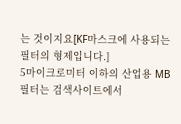는 것이지요[KF마스크에 사용되는 필터의 형제입니다.]
5마이크로미터 이하의 산업용 MB필터는 검색사이트에서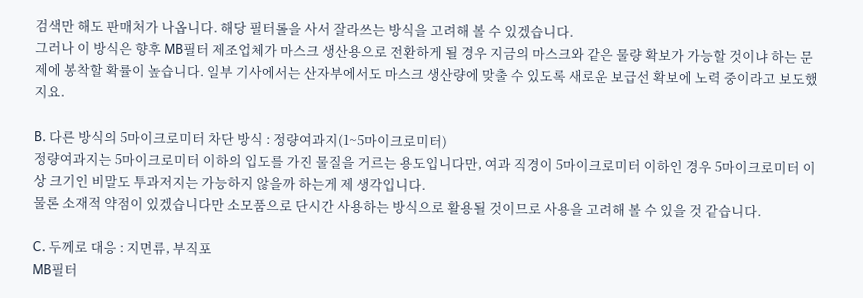검색만 해도 판매처가 나옵니다. 해당 필터롤을 사서 잘라쓰는 방식을 고려해 볼 수 있겠습니다.
그러나 이 방식은 향후 MB필터 제조업체가 마스크 생산용으로 전환하게 될 경우 지금의 마스크와 같은 물량 확보가 가능할 것이냐 하는 문제에 봉착할 확률이 높습니다. 일부 기사에서는 산자부에서도 마스크 생산량에 맞출 수 있도록 새로운 보급선 확보에 노력 중이라고 보도했지요.

B. 다른 방식의 5마이크로미터 차단 방식 : 정량여과지(1~5마이크로미터)
정량여과지는 5마이크로미터 이하의 입도를 가진 물질을 거르는 용도입니다만, 여과 직경이 5마이크로미터 이하인 경우 5마이크로미터 이상 크기인 비말도 투과저지는 가능하지 않을까 하는게 제 생각입니다.
물론 소재적 약점이 있겠습니다만 소모품으로 단시간 사용하는 방식으로 활용될 것이므로 사용을 고려해 볼 수 있을 것 같습니다.

C. 두께로 대응 : 지면류, 부직포
MB필터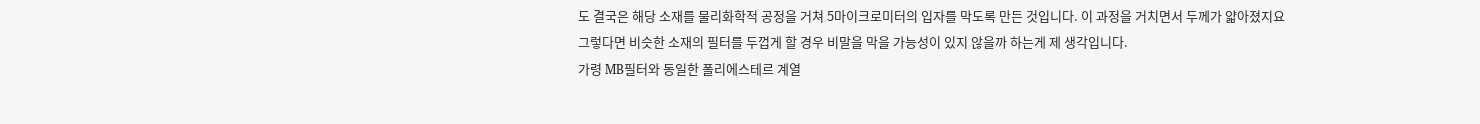도 결국은 해당 소재를 물리화학적 공정을 거쳐 5마이크로미터의 입자를 막도록 만든 것입니다. 이 과정을 거치면서 두께가 얇아졌지요
그렇다면 비슷한 소재의 필터를 두껍게 할 경우 비말을 막을 가능성이 있지 않을까 하는게 제 생각입니다.
가령 MB필터와 동일한 폴리에스테르 계열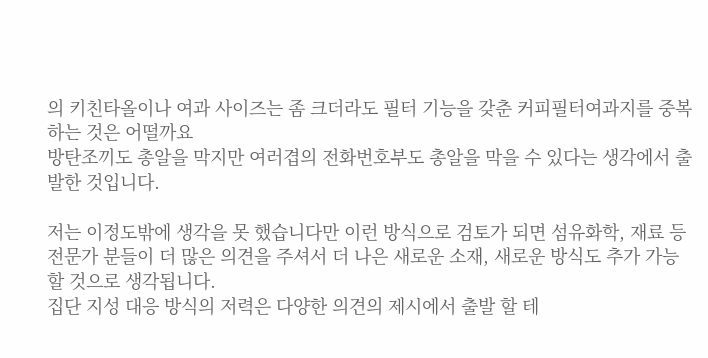의 키친타올이나 여과 사이즈는 좀 크더라도 필터 기능을 갖춘 커피필터여과지를 중복하는 것은 어떨까요
방탄조끼도 총알을 막지만 여러겹의 전화번호부도 총알을 막을 수 있다는 생각에서 출발한 것입니다.

저는 이정도밖에 생각을 못 했습니다만 이런 방식으로 검토가 되면 섬유화학, 재료 등 전문가 분들이 더 많은 의견을 주셔서 더 나은 새로운 소재, 새로운 방식도 추가 가능할 것으로 생각됩니다.
집단 지성 대응 방식의 저력은 다양한 의견의 제시에서 출발 할 테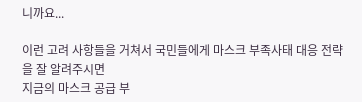니까요...

이런 고려 사항들을 거쳐서 국민들에게 마스크 부족사태 대응 전략을 잘 알려주시면
지금의 마스크 공급 부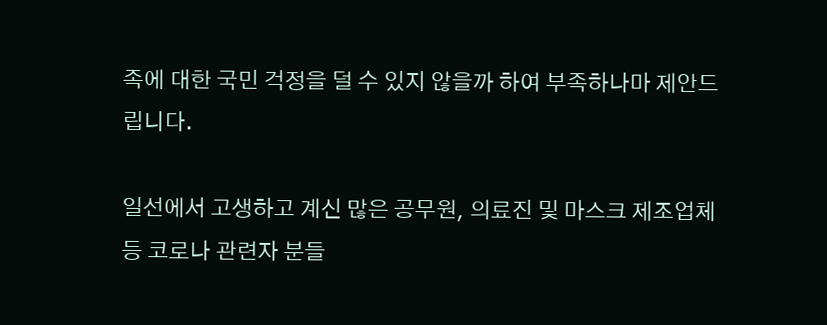족에 대한 국민 걱정을 덜 수 있지 않을까 하여 부족하나마 제안드립니다.

일선에서 고생하고 계신 많은 공무원, 의료진 및 마스크 제조업체 등 코로나 관련자 분들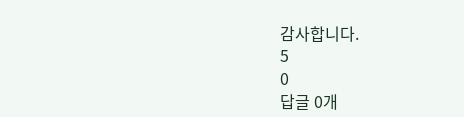감사합니다.
5
0
답글 0개